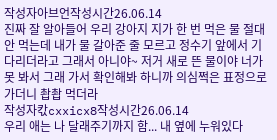작성자아브언작성시간26.06.14
진짜 잘 알아들어 우리 강아지 지가 한 번 먹은 물 절대 안 먹는데 내가 물 갈아준 줄 모르고 정수기 앞에서 기다리더라고 그래서 아니야~ 저거 새로 뜬 물이야 너가 못 봐서 그래 가서 확인해봐 하니까 의심쩍은 표정으로 가더니 촵촵 먹더라
작성자칷cxxicx8작성시간26.06.14
우리 애는 나 달래주기까지 함... 내 옆에 누워있다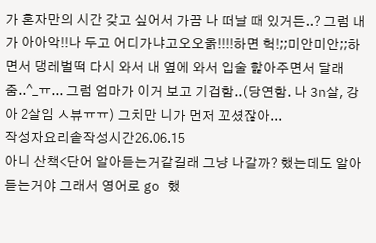가 혼자만의 시간 갖고 싶어서 가끔 나 떠날 때 있거든..? 그럼 내가 아아악!!나 두고 어디가냐고오오옭!!!!하면 헉!;;미안미안;;하면서 댕레벌떡 다시 와서 내 옆에 와서 입술 핥아주면서 달래줌..^_ㅠ... 그럼 엄마가 이거 보고 기겁함..(당연함. 나 3n살, 강아 2살임 ㅅ뷰ㅠㅠ) 그치만 니가 먼저 꼬셨잖아...
작성자요리솥작성시간26.06.15
아니 산책<단어 알아듣는거같길래 그냥 나갈까? 했는데도 알아듣는거야 그래서 영어로 go 했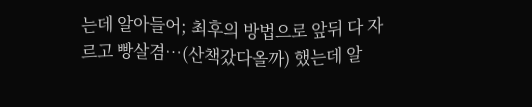는데 알아들어; 최후의 방법으로 앞뒤 다 자르고 빵살겸…(산책갔다올까) 했는데 알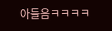아들음ㅋㅋㅋㅋ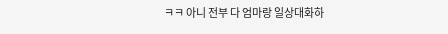ㅋㅋ 아니 전부 다 엄마랑 일상대화하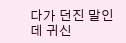다가 던진 말인데 귀신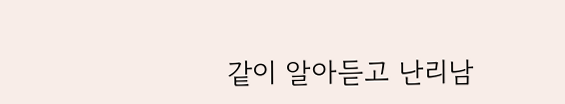같이 알아듣고 난리남